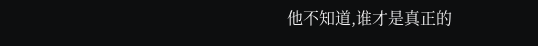他不知道,谁才是真正的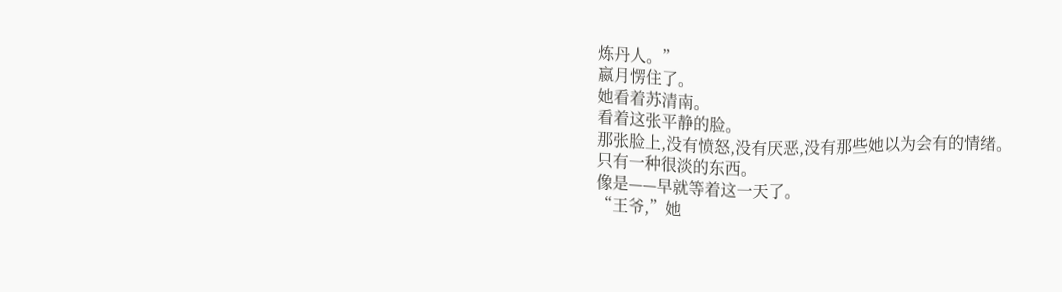炼丹人。”
嬴月愣住了。
她看着苏清南。
看着这张平静的脸。
那张脸上,没有愤怒,没有厌恶,没有那些她以为会有的情绪。
只有一种很淡的东西。
像是——早就等着这一天了。
“王爷,”她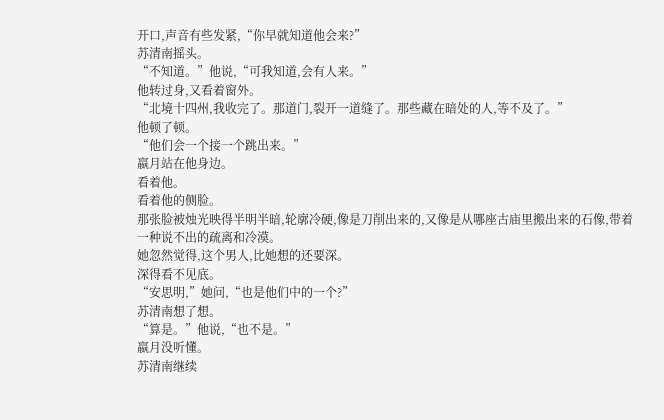开口,声音有些发紧,“你早就知道他会来?”
苏清南摇头。
“不知道。”他说,“可我知道,会有人来。”
他转过身,又看着窗外。
“北境十四州,我收完了。那道门,裂开一道缝了。那些藏在暗处的人,等不及了。”
他顿了顿。
“他们会一个接一个跳出来。”
嬴月站在他身边。
看着他。
看着他的侧脸。
那张脸被烛光映得半明半暗,轮廓冷硬,像是刀削出来的,又像是从哪座古庙里搬出来的石像,带着一种说不出的疏离和冷漠。
她忽然觉得,这个男人,比她想的还要深。
深得看不见底。
“安思明,”她问,“也是他们中的一个?”
苏清南想了想。
“算是。”他说,“也不是。”
嬴月没听懂。
苏清南继续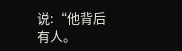说:“他背后有人。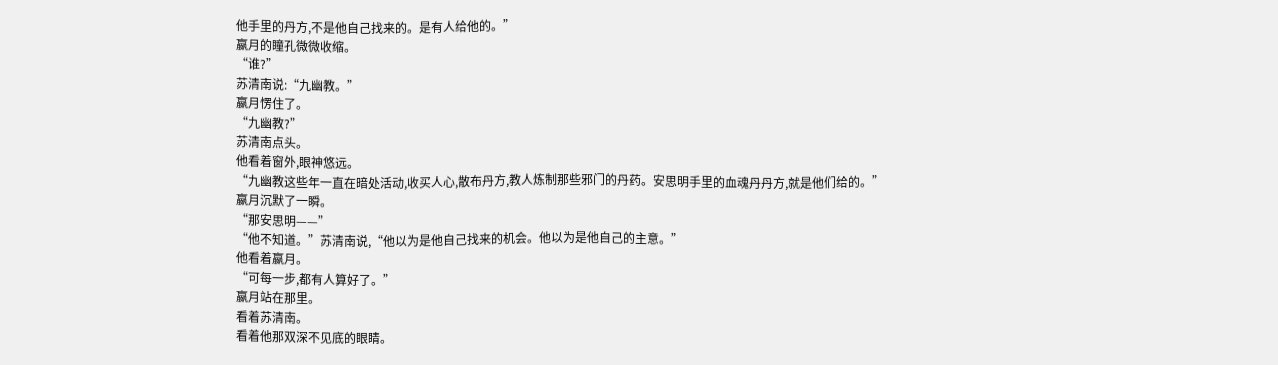他手里的丹方,不是他自己找来的。是有人给他的。”
嬴月的瞳孔微微收缩。
“谁?”
苏清南说:“九幽教。”
嬴月愣住了。
“九幽教?”
苏清南点头。
他看着窗外,眼神悠远。
“九幽教这些年一直在暗处活动,收买人心,散布丹方,教人炼制那些邪门的丹药。安思明手里的血魂丹丹方,就是他们给的。”
嬴月沉默了一瞬。
“那安思明——”
“他不知道。”苏清南说,“他以为是他自己找来的机会。他以为是他自己的主意。”
他看着嬴月。
“可每一步,都有人算好了。”
嬴月站在那里。
看着苏清南。
看着他那双深不见底的眼睛。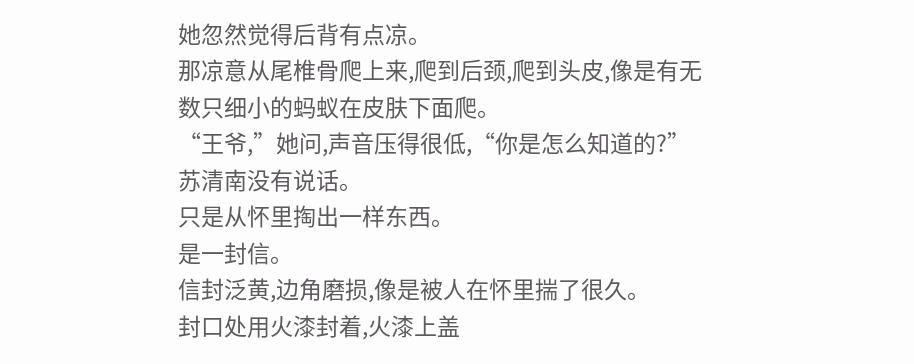她忽然觉得后背有点凉。
那凉意从尾椎骨爬上来,爬到后颈,爬到头皮,像是有无数只细小的蚂蚁在皮肤下面爬。
“王爷,”她问,声音压得很低,“你是怎么知道的?”
苏清南没有说话。
只是从怀里掏出一样东西。
是一封信。
信封泛黄,边角磨损,像是被人在怀里揣了很久。
封口处用火漆封着,火漆上盖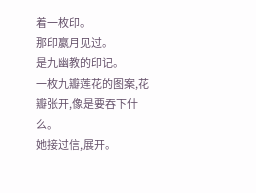着一枚印。
那印嬴月见过。
是九幽教的印记。
一枚九瓣莲花的图案,花瓣张开,像是要吞下什么。
她接过信,展开。